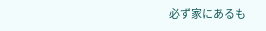必ず家にあるも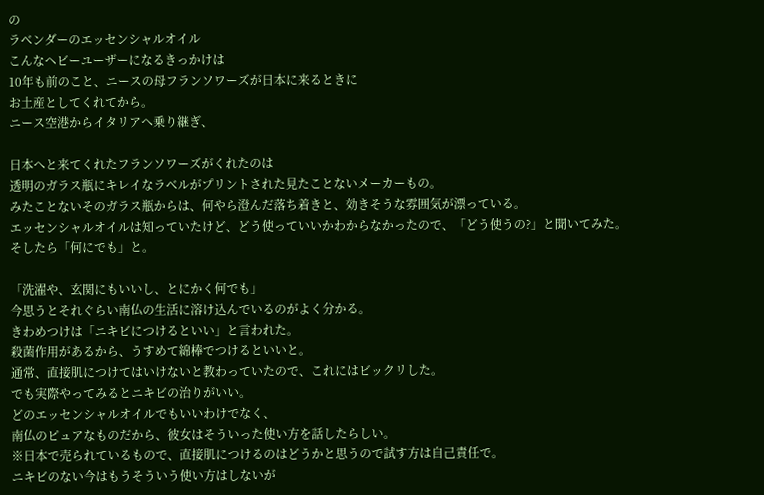の
ラベンダーのエッセンシャルオイル
こんなヘビーユーザーになるきっかけは
10年も前のこと、ニースの母フランソワーズが日本に来るときに
お土産としてくれてから。
ニース空港からイタリアへ乗り継ぎ、

日本へと来てくれたフランソワーズがくれたのは
透明のガラス瓶にキレイなラベルがプリントされた見たことないメーカーもの。
みたことないそのガラス瓶からは、何やら澄んだ落ち着きと、効きそうな雰囲気が漂っている。
エッセンシャルオイルは知っていたけど、どう使っていいかわからなかったので、「どう使うの?」と聞いてみた。
そしたら「何にでも」と。

「洗濯や、玄関にもいいし、とにかく何でも」
今思うとそれぐらい南仏の生活に溶け込んでいるのがよく分かる。
きわめつけは「ニキビにつけるといい」と言われた。
殺菌作用があるから、うすめて綿棒でつけるといいと。
通常、直接肌につけてはいけないと教わっていたので、これにはビックリした。
でも実際やってみるとニキビの治りがいい。
どのエッセンシャルオイルでもいいわけでなく、
南仏のピュアなものだから、彼女はそういった使い方を話したらしい。
※日本で売られているもので、直接肌につけるのはどうかと思うので試す方は自己責任で。
ニキビのない今はもうそういう使い方はしないが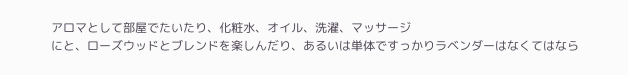アロマとして部屋でたいたり、化粧水、オイル、洗濯、マッサージ
にと、ローズウッドとブレンドを楽しんだり、あるいは単体ですっかりラベンダーはなくてはなら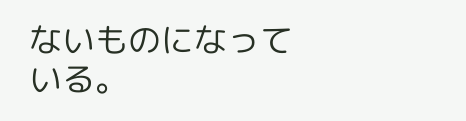ないものになっている。